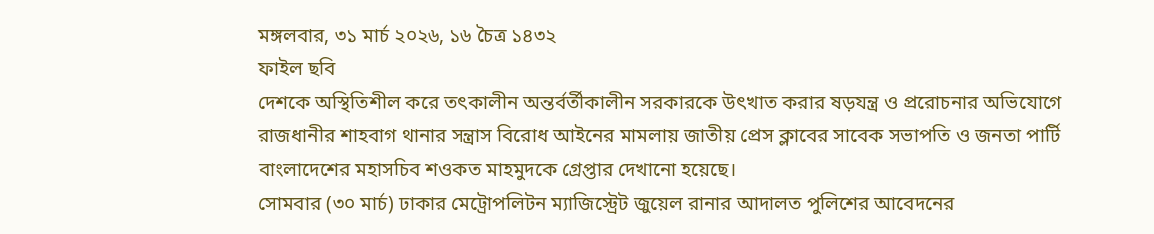মঙ্গলবার, ৩১ মার্চ ২০২৬, ১৬ চৈত্র ১৪৩২
ফাইল ছবি
দেশকে অস্থিতিশীল করে তৎকালীন অন্তর্বর্তীকালীন সরকারকে উৎখাত করার ষড়যন্ত্র ও প্ররোচনার অভিযোগে রাজধানীর শাহবাগ থানার সন্ত্রাস বিরোধ আইনের মামলায় জাতীয় প্রেস ক্লাবের সাবেক সভাপতি ও জনতা পার্টি বাংলাদেশের মহাসচিব শওকত মাহমুদকে গ্রেপ্তার দেখানো হয়েছে।
সোমবার (৩০ মার্চ) ঢাকার মেট্রোপলিটন ম্যাজিস্ট্রেট জুয়েল রানার আদালত পুলিশের আবেদনের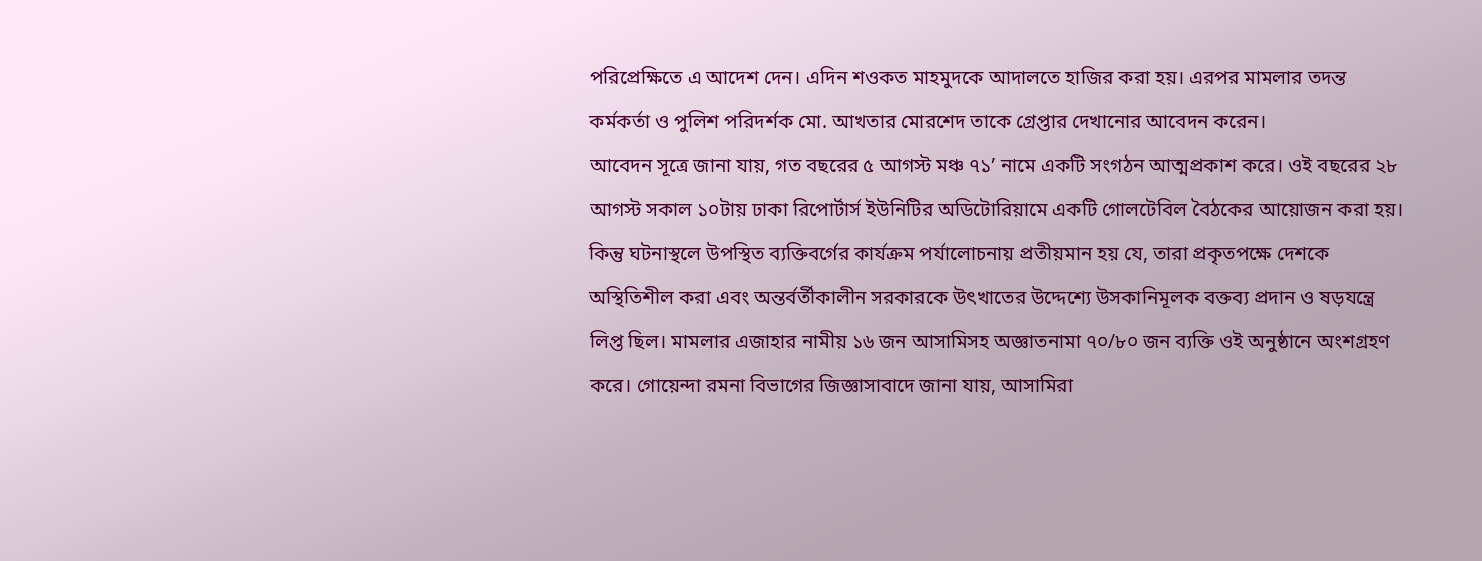পরিপ্রেক্ষিতে এ আদেশ দেন। এদিন শওকত মাহমুদকে আদালতে হাজির করা হয়। এরপর মামলার তদন্ত কর্মকর্তা ও পুলিশ পরিদর্শক মো. আখতার মোরশেদ তাকে গ্রেপ্তার দেখানোর আবেদন করেন।
আবেদন সূত্রে জানা যায়, গত বছরের ৫ আগস্ট মঞ্চ ৭১’ নামে একটি সংগঠন আত্মপ্রকাশ করে। ওই বছরের ২৮ আগস্ট সকাল ১০টায় ঢাকা রিপোর্টার্স ইউনিটির অডিটোরিয়ামে একটি গোলটেবিল বৈঠকের আয়োজন করা হয়। কিন্তু ঘটনাস্থলে উপস্থিত ব্যক্তিবর্গের কার্যক্রম পর্যালোচনায় প্রতীয়মান হয় যে, তারা প্রকৃতপক্ষে দেশকে অস্থিতিশীল করা এবং অন্তর্বর্তীকালীন সরকারকে উৎখাতের উদ্দেশ্যে উসকানিমূলক বক্তব্য প্রদান ও ষড়যন্ত্রে লিপ্ত ছিল। মামলার এজাহার নামীয় ১৬ জন আসামিসহ অজ্ঞাতনামা ৭০/৮০ জন ব্যক্তি ওই অনুষ্ঠানে অংশগ্রহণ করে। গোয়েন্দা রমনা বিভাগের জিজ্ঞাসাবাদে জানা যায়, আসামিরা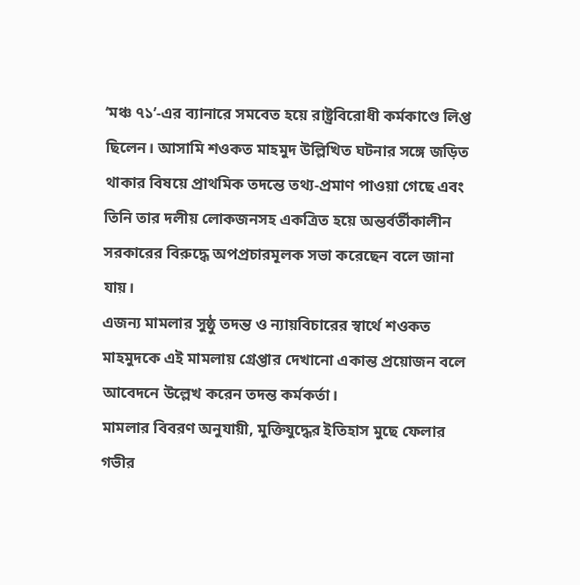‘মঞ্চ ৭১’-এর ব্যানারে সমবেত হয়ে রাষ্ট্রবিরোধী কর্মকাণ্ডে লিপ্ত ছিলেন। আসামি শওকত মাহমুদ উল্লিখিত ঘটনার সঙ্গে জড়িত থাকার বিষয়ে প্রাথমিক তদন্তে তথ্য-প্রমাণ পাওয়া গেছে এবং তিনি তার দলীয় লোকজনসহ একত্রিত হয়ে অন্তর্বর্তীকালীন সরকারের বিরুদ্ধে অপপ্রচারমূলক সভা করেছেন বলে জানা যায়।
এজন্য মামলার সুষ্ঠু তদন্ত ও ন্যায়বিচারের স্বার্থে শওকত মাহমুদকে এই মামলায় গ্রেপ্তার দেখানো একান্ত প্রয়োজন বলে আবেদনে উল্লেখ করেন তদন্ত কর্মকর্তা।
মামলার বিবরণ অনুযায়ী, মুক্তিযুদ্ধের ইতিহাস মুছে ফেলার গভীর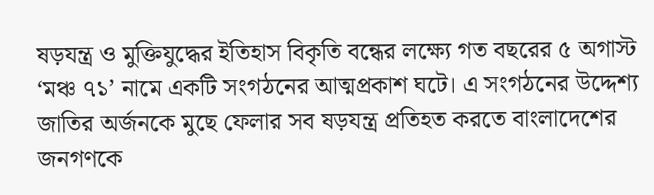ষড়যন্ত্র ও মুক্তিযুদ্ধের ইতিহাস বিকৃতি বন্ধের লক্ষ্যে গত বছরের ৫ অগাস্ট ‘মঞ্চ ৭১’ নামে একটি সংগঠনের আত্মপ্রকাশ ঘটে। এ সংগঠনের উদ্দেশ্য জাতির অর্জনকে মুছে ফেলার সব ষড়যন্ত্র প্রতিহত করতে বাংলাদেশের জনগণকে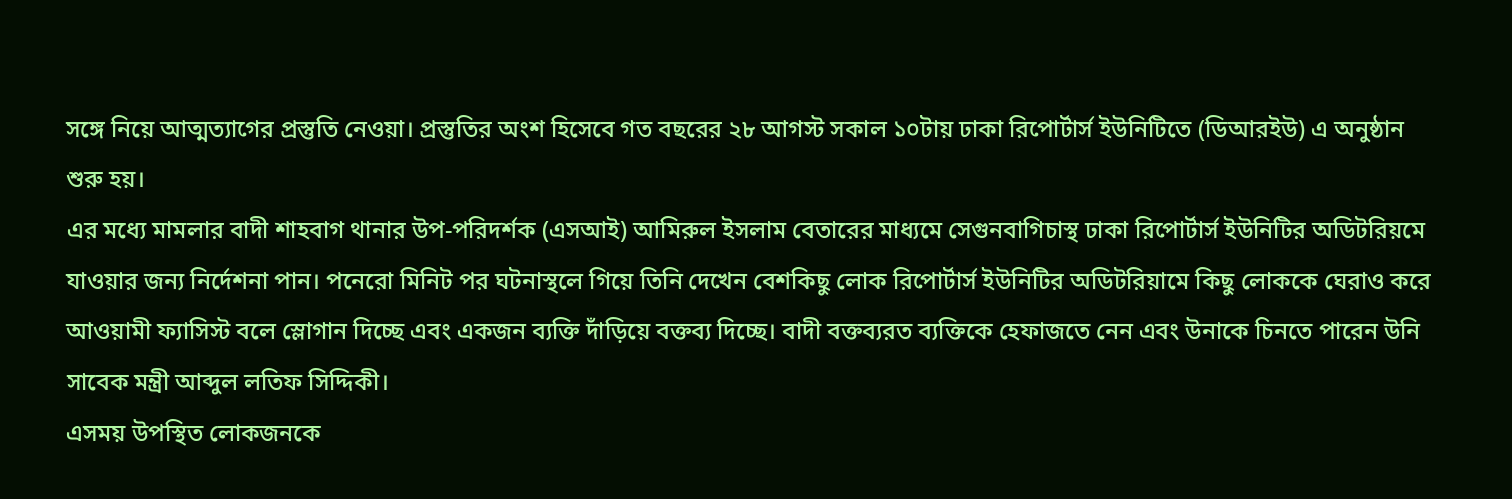সঙ্গে নিয়ে আত্মত্যাগের প্রস্তুতি নেওয়া। প্রস্তুতির অংশ হিসেবে গত বছরের ২৮ আগস্ট সকাল ১০টায় ঢাকা রিপোর্টার্স ইউনিটিতে (ডিআরইউ) এ অনুষ্ঠান শুরু হয়।
এর মধ্যে মামলার বাদী শাহবাগ থানার উপ-পরিদর্শক (এসআই) আমিরুল ইসলাম বেতারের মাধ্যমে সেগুনবাগিচাস্থ ঢাকা রিপোর্টার্স ইউনিটির অডিটরিয়মে যাওয়ার জন্য নির্দেশনা পান। পনেরো মিনিট পর ঘটনাস্থলে গিয়ে তিনি দেখেন বেশকিছু লোক রিপোর্টার্স ইউনিটির অডিটরিয়ামে কিছু লোককে ঘেরাও করে আওয়ামী ফ্যাসিস্ট বলে স্লোগান দিচ্ছে এবং একজন ব্যক্তি দাঁড়িয়ে বক্তব্য দিচ্ছে। বাদী বক্তব্যরত ব্যক্তিকে হেফাজতে নেন এবং উনাকে চিনতে পারেন উনি সাবেক মন্ত্রী আব্দুল লতিফ সিদ্দিকী।
এসময় উপস্থিত লোকজনকে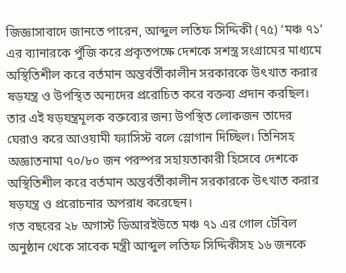জিজ্ঞাসাবাদে জানতে পারেন, আব্দুল লতিফ সিদ্দিকী (৭৫) ‘মঞ্চ ৭১’ এর ব্যানারকে পুঁজি করে প্রকৃতপক্ষে দেশকে সশস্ত্র সংগ্রামের মাধ্যমে অস্থিতিশীল করে বর্তমান অন্তর্বর্তীকালীন সরকারকে উৎখাত করার ষড়যন্ত্র ও উপস্থিত অন্যদের প্ররোচিত করে বক্তব্য প্রদান করছিল। তার এই ষড়যন্ত্রমূলক বক্তব্যের জন্য উপস্থিত লোকজন তাদের ঘেরাও করে আওয়ামী ফ্যাসিস্ট বলে স্লোগান দিচ্ছিল। তিনিসহ অজ্ঞাতনামা ৭০/৮০ জন পরস্পর সহায়তাকারী হিসেবে দেশকে অস্থিতিশীল করে বর্তমান অন্তর্বর্তীকালীন সরকারকে উৎখাত করার ষড়যন্ত্র ও প্ররোচনার অপরাধ করেছেন।
গত বছরের ২৮ অগাস্ট ডিআরইউতে মঞ্চ ৭১ এর গোল টেবিল অনুষ্ঠান থেকে সাবেক মন্ত্রী আব্দুল লতিফ সিদ্দিকীসহ ১৬ জনকে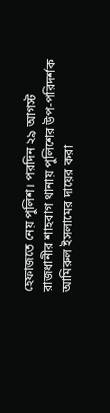হেফাজতে নেয় পুলিশ। পরদিন ২৯ আগস্ট রাজধানীর শাহবাগ থানায় পুলিশের উপ-পরিদর্শক আমিরুল ইসলামের দায়ের করা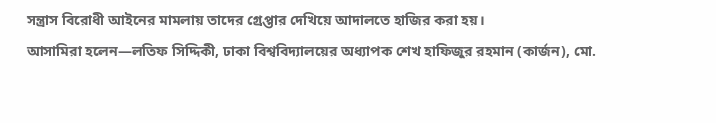সন্ত্রাস বিরোধী আইনের মামলায় তাদের গ্রেপ্তার দেখিয়ে আদালতে হাজির করা হয়।
আসামিরা হলেন—লতিফ সিদ্দিকী, ঢাকা বিশ্ববিদ্যালয়ের অধ্যাপক শেখ হাফিজুর রহমান (কার্জন), মো.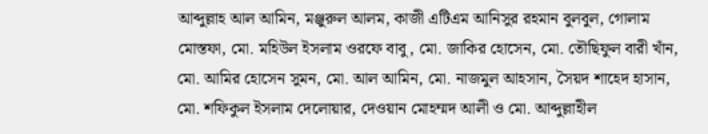আব্দুল্লাহ আল আমিন, মঞ্জুরুল আলম, কাজী এটিএম আনিসুর রহমান বুলবুল, গোলাম মোস্তফা, মো. মহিউল ইসলাম ওরফে বাবু, মো. জাকির হোসেন, মো. তৌছিফুল বারী খাঁন, মো. আমির হোসেন সুমন, মো. আল আমিন, মো. নাজমুল আহসান, সৈয়দ শাহেদ হাসান, মো. শফিকুল ইসলাম দেলোয়ার, দেওয়ান মোহম্মদ আলী ও মো. আব্দুল্লাহীল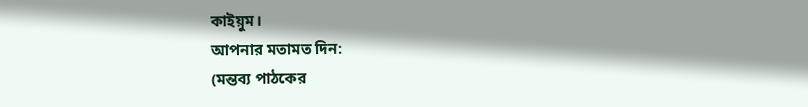কাইয়ুম।
আপনার মতামত দিন:
(মন্তব্য পাঠকের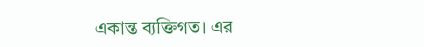একান্ত ব্যক্তিগত। এর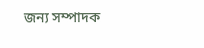জন্য সম্পাদক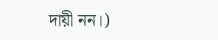দায়ী নন।)